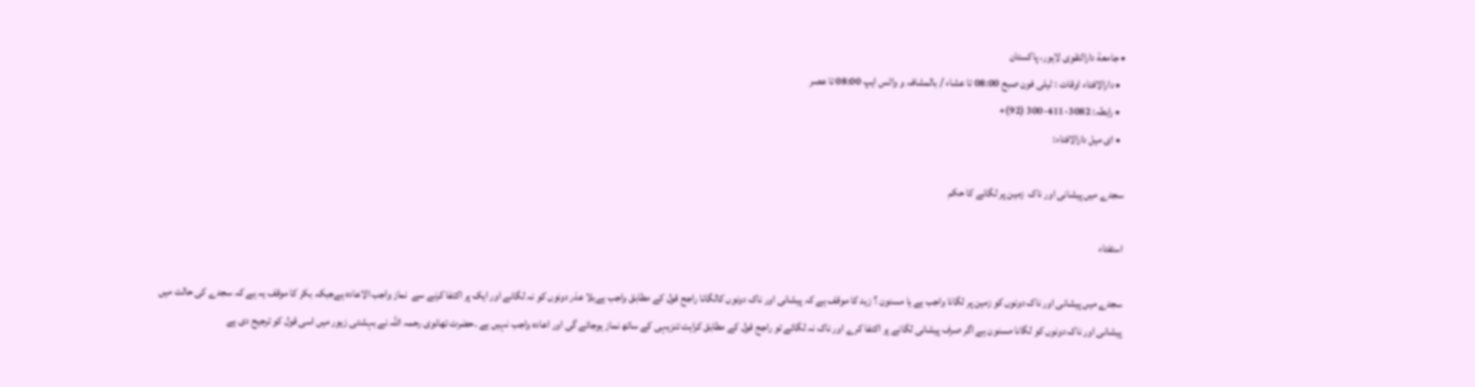• جامعة دارالتقوی لاہور، پاکستان
  • دارالافتاء اوقات : ٹیلی فون صبح 08:00 تا عشاء / بالمشافہ و واٹس ایپ 08:00 تا عصر
  • رابطہ: 3082-411-300 (92)+
  • ای میل دارالافتاء:

سجدے میں پیشانی اور ناک  زمین پر لگانے کا حکم

استفتاء

سجدے میں پیشانی اور ناک دونوں کو زمین پر لگانا واجب ہے یا مسنون ؟ زید کا موقف ہے کہ پیشانی اور ناک دونوں کالگانا راجح قول کے مطابق واجب ہےبلا عذر دونوں کو نہ لگانے اور ایک پر اکتفا کرنے سے  نماز واجب الاعادہ ہےجبکہ بکر کا موقف یہ ہے کہ سجدے کی حالت میں پیشانی اور ناک دونوں کو لگانا مسنون ہے اگر صرف پیشانی لگانے پر اکتفا کرے اور ناک نہ لگائے تو راجح قول کے مطابق کراہت تنزیہی کے ساتھ نماز ہوجائے گی اور اعادہ واجب نہیں ہے ۔حضرت تھانوی رحمہ اللہ نے بہشتی زیور میں اسی قول کو ترجیح دی ہے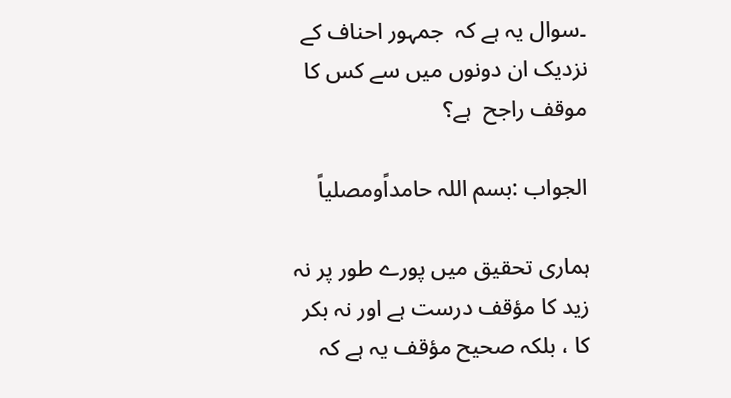۔سوال یہ ہے کہ  جمہور احناف کے نزدیک ان دونوں میں سے کس کا موقف راجح  ہے؟

الجواب :بسم اللہ حامداًومصلیاً

ہماری تحقیق میں پورے طور پر نہ زید کا مؤقف درست ہے اور نہ بکر کا ، بلکہ صحیح مؤقف یہ ہے کہ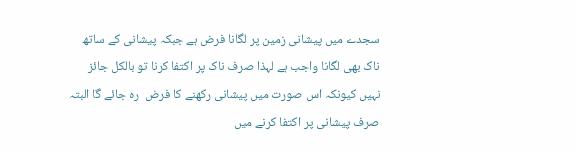سجدے میں پیشانی زمین پر لگانا فرض ہے جبکہ پیشانی کے ساتھ ناک بھی لگانا واجب ہے لہذا صرف ناک پر اکتفا کرنا تو بالکل جائز نہیں کیونکہ اس صورت میں پیشانی رکھنے کا فرض  رہ جائے گا البتہ صرف پیشانی پر اکتفا کرنے میں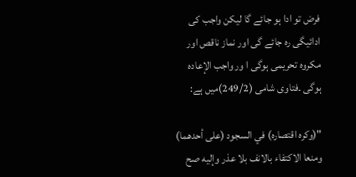فرض تو ادا ہو جائے گا لیکن واجب کی ادائیگی رہ جائے گی اور نماز ناقص اور مکروہ تحریمی ہوگی ا ور واجب الإعادہ ہوگی ۔فتاوی شامی (249/2)میں ہے:

"(وكره اقتصاره) في السجود (على أحدهما) ومنعا الاكتفاء بالانف بلا عذر وإليه صح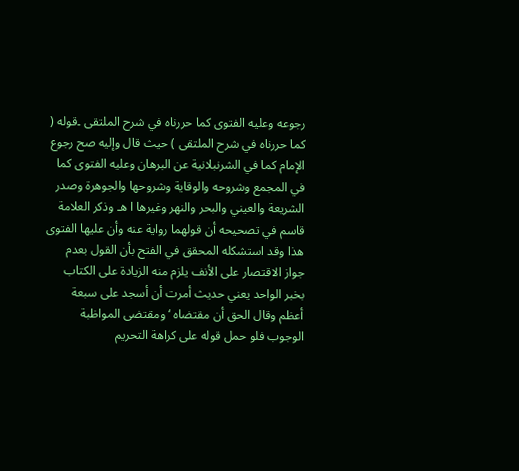رجوعه وعليه الفتوى كما حررناه في شرح الملتقى ۔قوله ( كما حررناه في شرح الملتقى ) حيث قال وإليه صح رجوع الإمام كما في الشرنبلانية عن البرهان وعليه الفتوى كما في المجمع وشروحه والوقاية وشروحها والجوهرة وصدر الشريعة والعيني والبحر والنهر وغيرها ا هـ وذكر العلامة قاسم في تصحيحه أن قولهما رواية عنه وأن عليها الفتوى  هذا وقد استشكله المحقق في الفتح بأن القول بعدم جواز الاقتصار على الأنف يلزم منه الزيادة على الكتاب بخبر الواحد يعني حديث أمرت أن أسجد على سبعة أعظم وقال الحق أن مقتضاه ‘ومقتضى المواظبة الوجوب فلو حمل قوله على كراهة التحريم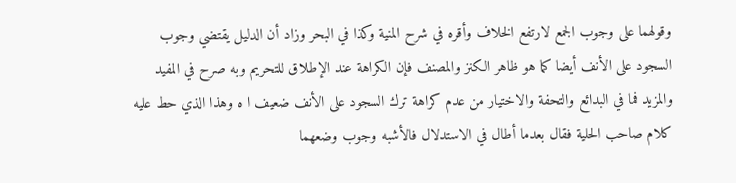وقولهما على وجوب الجمع لارتفع الخلاف وأقره في شرح المنية وكذا في البحر وزاد أن الدليل يقتضي وجوب السجود على الأنف أيضا كما هو ظاهر الكنز والمصنف فإن الكراهة عند الإطلاق للتحريم وبه صرح في المفيد والمزيد فما في البدائع والتحفة والاختيار من عدم كراهة ترك السجود على الأنف ضعيف ا ه وهذا الذي حط عليه كلام صاحب الحلية فقال بعدما أطال في الاستدلال فالأشبه وجوب وضعهما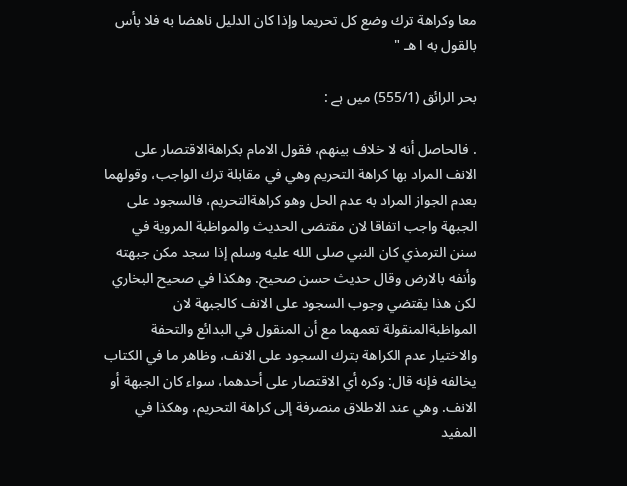معا وكراهة ترك وضع كل تحريما وإذا كان الدليل ناهضا به فلا بأس بالقول به ا هـ "

بحر الرائق (555/1) میں ہے :

. فالحاصل أنه لا خلاف بينهم، فقول الامام بكراهةالاقتصار على الانف المراد بها كراهة التحريم وهي في مقابلة ترك الواجب، وقولهما بعدم الجواز المراد به عدم الحل وهو كراهةالتحريم، فالسجود على الجبهة واجب اتفاقا لان مقتضى الحديث والمواظبة المروية في سنن الترمذي كان النبي صلى الله عليه وسلم إذا سجد مكن جبهته وأنفه بالارض وقال حديث حسن صحيح. وهكذا في صحيح البخاري لكن هذا يقتضي وجوب السجود على الانف كالجبهة لان المواظبةالمنقولة تعمهما مع أن المنقول في البدائع والتحفة والاختيار عدم الكراهة بترك السجود على الانف، وظاهر ما في الكتاب يخالفه فإنه قال: وكره أي الاقتصار على أحدهما، سواء كان الجبهة أو الانف. وهي عند الاطلاق منصرفة إلى كراهة التحريم، وهكذا في المفيد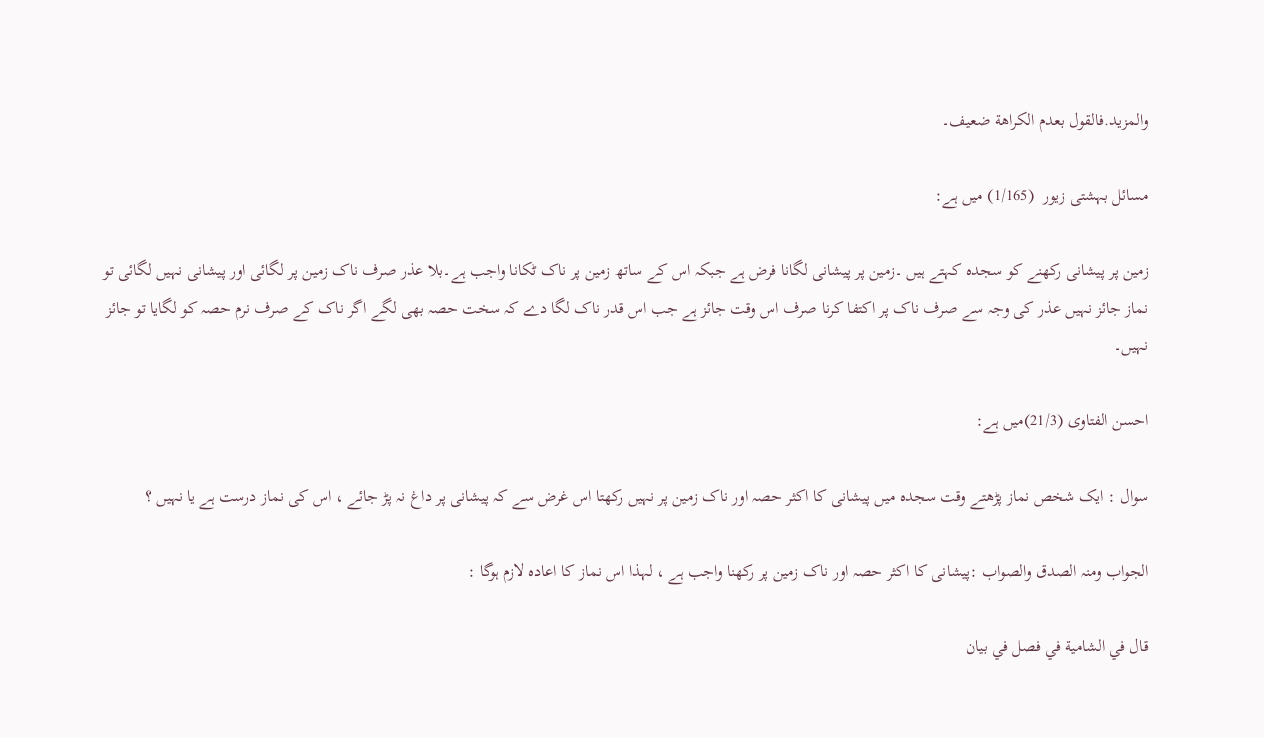والمزيد.فالقول بعدم الكراهة ضعيف۔

مسائل بہشتی زيور  (1/165) میں ہے:

زمین پر پیشانی رکھنے کو سجدہ کہتے ہیں ۔زمین پر پیشانی لگانا فرض ہے جبکہ اس کے ساتھ زمین پر ناک ٹکانا واجب ہے۔بلا عذر صرف ناک زمین پر لگائی اور پیشانی نہیں لگائی تو نماز جائز نہیں عذر کی وجہ سے صرف ناک پر اکتفا کرنا صرف اس وقت جائز ہے جب اس قدر ناک لگا دے کہ سخت حصہ بھی لگے اگر ناک کے صرف نرم حصہ کو لگایا تو جائز نہیں۔

احسن الفتاوی (21/3)میں ہے:

سوال : ایک شخص نماز پڑھتے وقت سجدہ میں پیشانی کا اکثر حصہ اور ناک زمین پر نہیں رکھتا اس غرض سے کہ پیشانی پر داغ نہ پڑ جائے ، اس کی نماز درست ہے یا نہیں ؟

الجواب ومنہ الصدق والصواب :پیشانی کا اکثر حصہ اور ناک زمین پر رکھنا واجب ہے ، لہذا اس نماز کا اعادہ لازم ہوگا :

قال في الشامية في فصل في بيان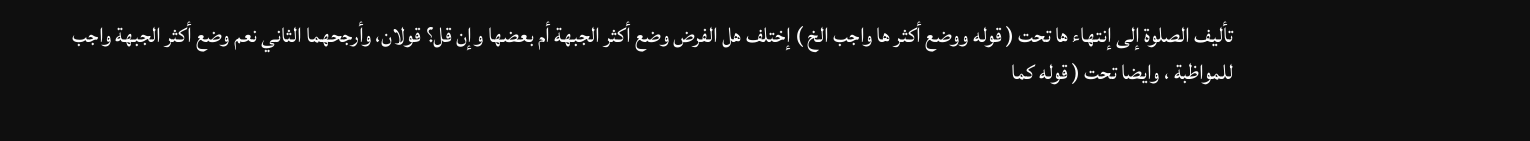تأليف الصلوة إلى إنتهاء ها تحت ( قوله ووضع أكثر ها واجب الخ ) إختلف هل الفرض وضع أكثر الجبهة أم بعضها وإن قل؟ قولان، وأرجحهما الثاني نعم وضع أكثر الجبهة واجب للمواظبة ، وايضا تحت ( قوله كما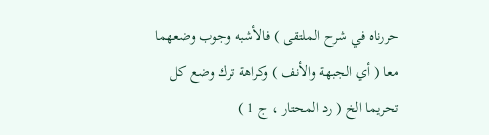حررناه في شرح الملتقى ) فالأشبه وجوب وضعهما معا ( أي الجبهة والأنف ) وكراهة ترك وضع كل تحريما الخ ( رد المحتار ، ج 1 )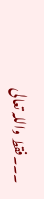۔۔۔فقط واللہ تعالی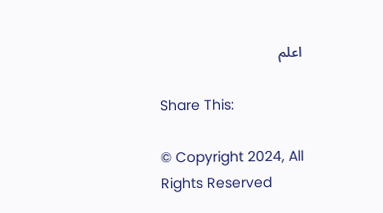اعلم

Share This:

© Copyright 2024, All Rights Reserved